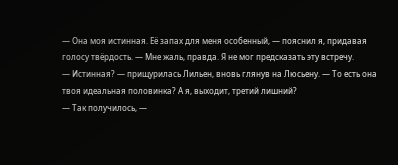— Она моя истинная. Её запах для меня особенный, — пояснил я, придавая голосу твёрдость. — Мне жаль, правда. Я не мог предсказать эту встречу.
— Истинная? — прищурилась Лильен, вновь глянув на Люсьену. — То есть она твоя идеальная половинка? А я, выходит, третий лишний?
— Так получилось, —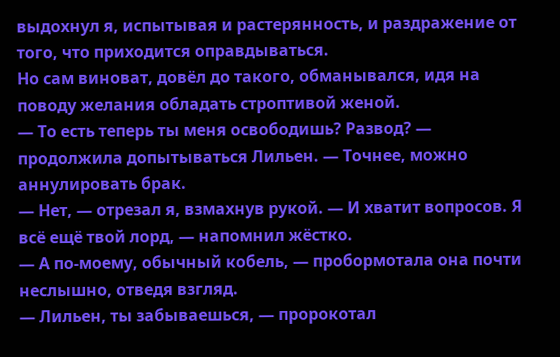выдохнул я, испытывая и растерянность, и раздражение от того, что приходится оправдываться.
Но сам виноват, довёл до такого, обманывался, идя на поводу желания обладать строптивой женой.
— То есть теперь ты меня освободишь? Развод? — продолжила допытываться Лильен. — Точнее, можно аннулировать брак.
— Нет, — отрезал я, взмахнув рукой. — И хватит вопросов. Я всё ещё твой лорд, — напомнил жёстко.
— А по-моему, обычный кобель, — пробормотала она почти неслышно, отведя взгляд.
— Лильен, ты забываешься, — пророкотал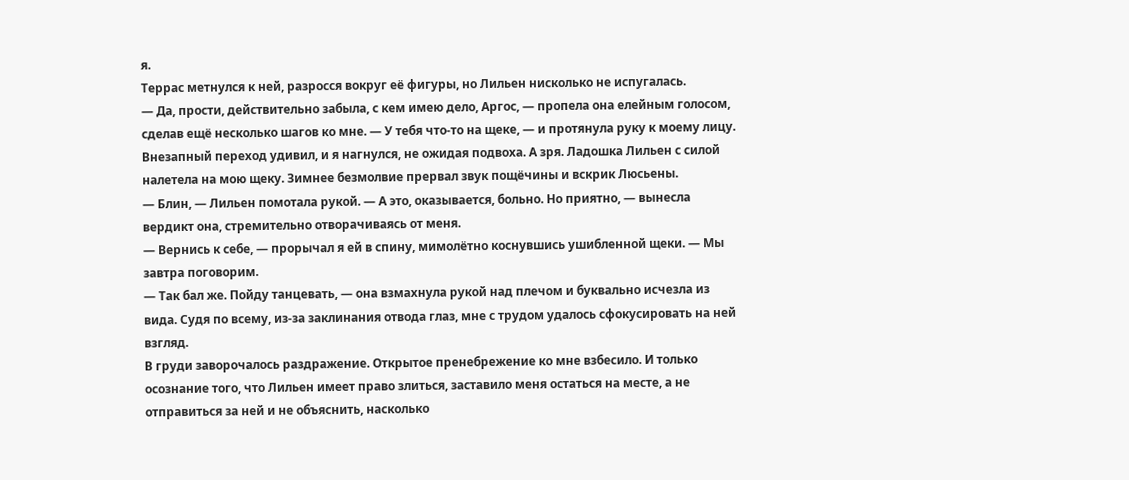я.
Террас метнулся к ней, разросся вокруг её фигуры, но Лильен нисколько не испугалась.
— Да, прости, действительно забыла, с кем имею дело, Аргос, — пропела она елейным голосом, сделав ещё несколько шагов ко мне. — У тебя что-то на щеке, — и протянула руку к моему лицу.
Внезапный переход удивил, и я нагнулся, не ожидая подвоха. А зря. Ладошка Лильен с силой налетела на мою щеку. Зимнее безмолвие прервал звук пощёчины и вскрик Люсьены.
— Блин, — Лильен помотала рукой. — А это, оказывается, больно. Но приятно, — вынесла вердикт она, стремительно отворачиваясь от меня.
— Вернись к себе, — прорычал я ей в спину, мимолётно коснувшись ушибленной щеки. — Мы завтра поговорим.
— Так бал же. Пойду танцевать, — она взмахнула рукой над плечом и буквально исчезла из вида. Судя по всему, из-за заклинания отвода глаз, мне с трудом удалось сфокусировать на ней взгляд.
В груди заворочалось раздражение. Открытое пренебрежение ко мне взбесило. И только осознание того, что Лильен имеет право злиться, заставило меня остаться на месте, а не отправиться за ней и не объяснить, насколько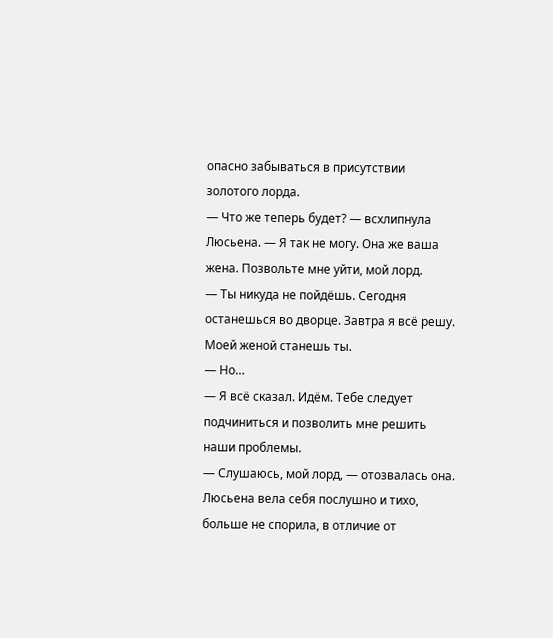опасно забываться в присутствии золотого лорда.
— Что же теперь будет? — всхлипнула Люсьена. — Я так не могу. Она же ваша жена. Позвольте мне уйти, мой лорд.
— Ты никуда не пойдёшь. Сегодня останешься во дворце. Завтра я всё решу. Моей женой станешь ты.
— Но…
— Я всё сказал. Идём. Тебе следует подчиниться и позволить мне решить наши проблемы.
— Слушаюсь, мой лорд, — отозвалась она.
Люсьена вела себя послушно и тихо, больше не спорила, в отличие от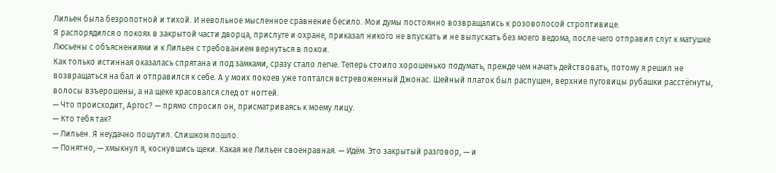Лильен была безропотной и тихой. И невольное мысленное сравнение бесило. Мои думы постоянно возвращались к розоволосой строптивице.
Я распорядился о покоях в закрытой части дворца, прислуге и охране, приказал никого не впускать и не выпускать без моего ведома, после чего отправил слуг к матушке Люсьены с объяснениями и к Лильен с требованием вернуться в покои.
Как только истинная оказалась спрятана и под замками, сразу стало легче. Теперь стоило хорошенько подумать, прежде чем начать действовать, потому я решил не возвращаться на бал и отправился к себе. А у моих покоев уже топтался встревоженный Джонас. Шейный платок был распущен, верхние пуговицы рубашки расстёгнуты, волосы взъерошены, а на щеке красовался след от ногтей.
— Что происходит, Аргос? — прямо спросил он, присматриваясь к моему лицу.
— Кто тебя так?
— Лильен. Я неудачно пошутил. Слишком пошло.
— Понятно, — хмыкнул я, коснувшись щеки. Какая же Лильен своенравная. — Идём. Это закрытый разговор, — и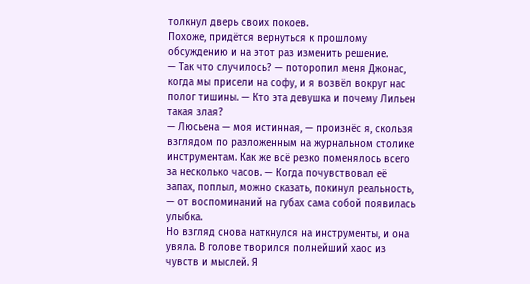толкнул дверь своих покоев.
Похоже, придётся вернуться к прошлому обсуждению и на этот раз изменить решение.
— Так что случилось? — поторопил меня Джонас, когда мы присели на софу, и я возвёл вокруг нас полог тишины. — Кто эта девушка и почему Лильен такая злая?
— Люсьена — моя истинная, — произнёс я, скользя взглядом по разложенным на журнальном столике инструментам. Как же всё резко поменялось всего за несколько часов. — Когда почувствовал её запах, поплыл, можно сказать, покинул реальность, — от воспоминаний на губах сама собой появилась улыбка.
Но взгляд снова наткнулся на инструменты, и она увяла. В голове творился полнейший хаос из чувств и мыслей. Я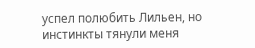успел полюбить Лильен, но инстинкты тянули меня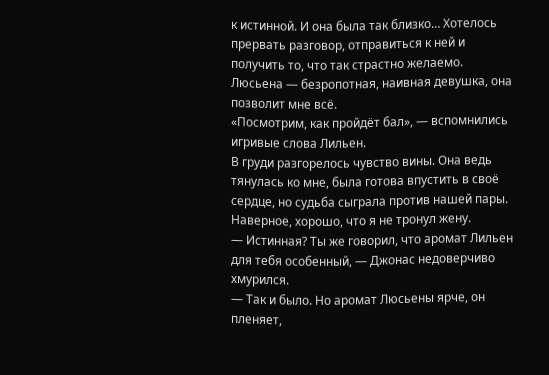к истинной. И она была так близко… Хотелось прервать разговор, отправиться к ней и получить то, что так страстно желаемо. Люсьена — безропотная, наивная девушка, она позволит мне всё.
«Посмотрим, как пройдёт бал», — вспомнились игривые слова Лильен.
В груди разгорелось чувство вины. Она ведь тянулась ко мне, была готова впустить в своё сердце, но судьба сыграла против нашей пары. Наверное, хорошо, что я не тронул жену.
— Истинная? Ты же говорил, что аромат Лильен для тебя особенный, — Джонас недоверчиво хмурился.
— Так и было. Но аромат Люсьены ярче, он пленяет,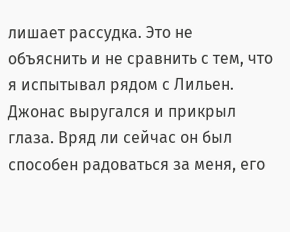лишает рассудка. Это не объяснить и не сравнить с тем, что я испытывал рядом с Лильен.
Джонас выругался и прикрыл глаза. Вряд ли сейчас он был способен радоваться за меня, его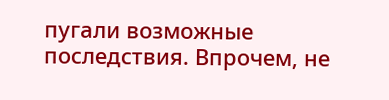пугали возможные последствия. Впрочем, не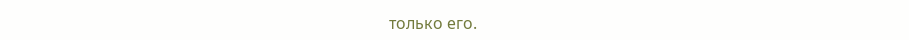только его.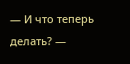— И что теперь делать? —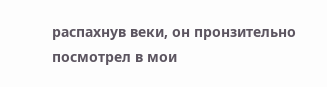распахнув веки, он пронзительно посмотрел в мои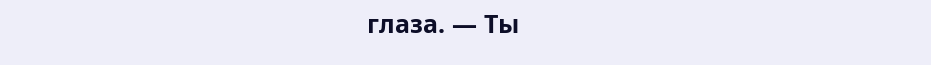глаза. — Ты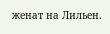женат на Лильен.